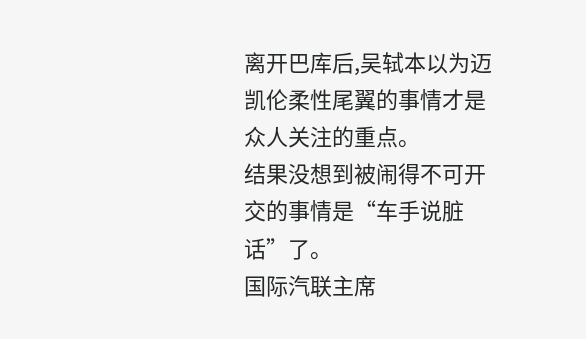离开巴库后,吴轼本以为迈凯伦柔性尾翼的事情才是众人关注的重点。
结果没想到被闹得不可开交的事情是“车手说脏话”了。
国际汽联主席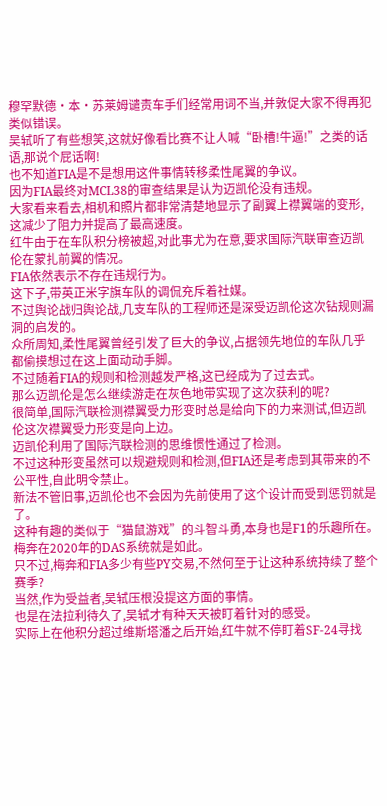穆罕默德·本·苏莱姆谴责车手们经常用词不当,并敦促大家不得再犯类似错误。
吴轼听了有些想笑,这就好像看比赛不让人喊“卧槽!牛逼!”之类的话语,那说个屁话啊!
也不知道FIA是不是想用这件事情转移柔性尾翼的争议。
因为FIA最终对MCL38的审查结果是认为迈凯伦没有违规。
大家看来看去,相机和照片都非常清楚地显示了副翼上襟翼端的变形,这减少了阻力并提高了最高速度。
红牛由于在车队积分榜被超,对此事尤为在意,要求国际汽联审查迈凯伦在蒙扎前翼的情况。
FIA依然表示不存在违规行为。
这下子,带英正米字旗车队的调侃充斥着社媒。
不过舆论战归舆论战,几支车队的工程师还是深受迈凯伦这次钻规则漏洞的启发的。
众所周知,柔性尾翼曾经引发了巨大的争议,占据领先地位的车队几乎都偷摸想过在这上面动动手脚。
不过随着FIA的规则和检测越发严格,这已经成为了过去式。
那么迈凯伦是怎么继续游走在灰色地带实现了这次获利的呢?
很简单,国际汽联检测襟翼受力形变时总是给向下的力来测试,但迈凯伦这次襟翼受力形变是向上边。
迈凯伦利用了国际汽联检测的思维惯性通过了检测。
不过这种形变虽然可以规避规则和检测,但FIA还是考虑到其带来的不公平性,自此明令禁止。
新法不管旧事,迈凯伦也不会因为先前使用了这个设计而受到惩罚就是了。
这种有趣的类似于“猫鼠游戏”的斗智斗勇,本身也是F1的乐趣所在。
梅奔在2020年的DAS系统就是如此。
只不过,梅奔和FIA多少有些PY交易,不然何至于让这种系统持续了整个赛季?
当然,作为受益者,吴轼压根没提这方面的事情。
也是在法拉利待久了,吴轼才有种天天被盯着针对的感受。
实际上在他积分超过维斯塔潘之后开始,红牛就不停盯着SF-24寻找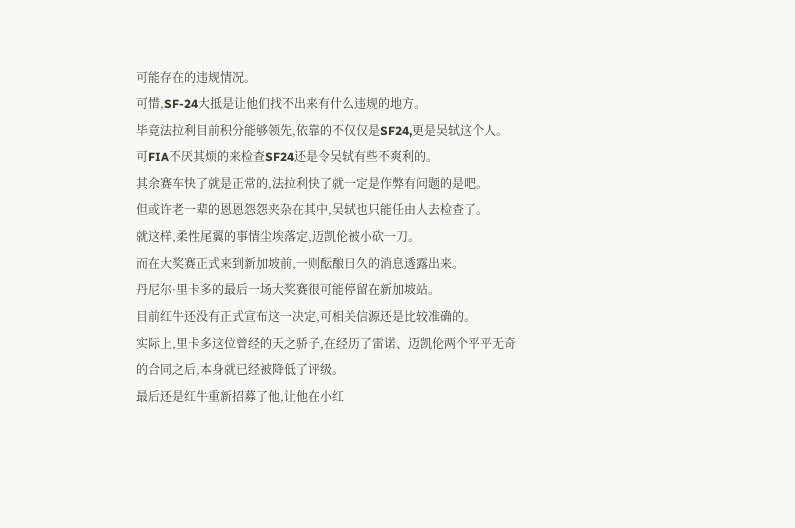可能存在的违规情况。
可惜,SF-24大抵是让他们找不出来有什么违规的地方。
毕竟法拉利目前积分能够领先,依靠的不仅仅是SF24,更是吴轼这个人。
可FIA不厌其烦的来检查SF24还是令吴轼有些不爽利的。
其余赛车快了就是正常的,法拉利快了就一定是作弊有问题的是吧。
但或许老一辈的恩恩怨怨夹杂在其中,吴轼也只能任由人去检查了。
就这样,柔性尾翼的事情尘埃落定,迈凯伦被小砍一刀。
而在大奖赛正式来到新加坡前,一则酝酿日久的消息透露出来。
丹尼尔·里卡多的最后一场大奖赛很可能停留在新加坡站。
目前红牛还没有正式宣布这一决定,可相关信源还是比较准确的。
实际上,里卡多这位曾经的天之骄子,在经历了雷诺、迈凯伦两个平平无奇的合同之后,本身就已经被降低了评级。
最后还是红牛重新招募了他,让他在小红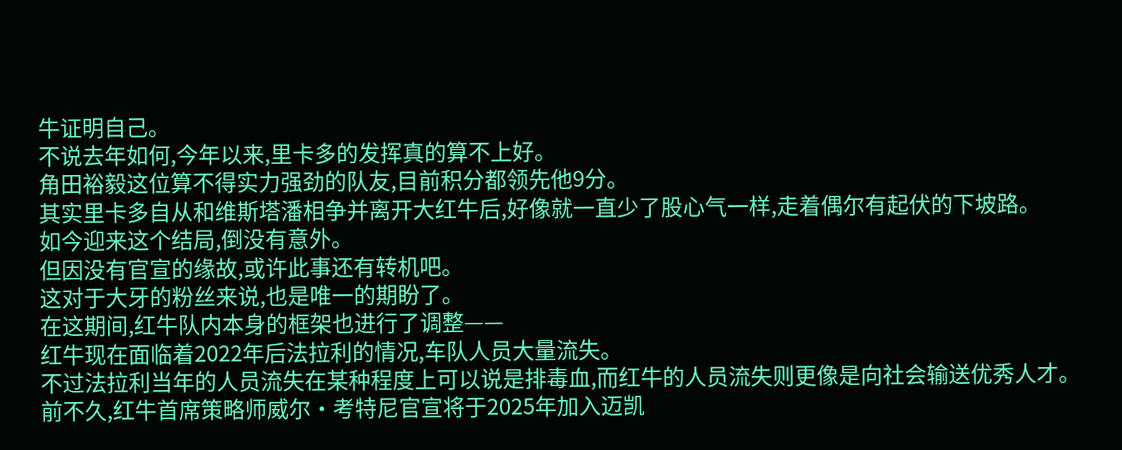牛证明自己。
不说去年如何,今年以来,里卡多的发挥真的算不上好。
角田裕毅这位算不得实力强劲的队友,目前积分都领先他9分。
其实里卡多自从和维斯塔潘相争并离开大红牛后,好像就一直少了股心气一样,走着偶尔有起伏的下坡路。
如今迎来这个结局,倒没有意外。
但因没有官宣的缘故,或许此事还有转机吧。
这对于大牙的粉丝来说,也是唯一的期盼了。
在这期间,红牛队内本身的框架也进行了调整——
红牛现在面临着2022年后法拉利的情况,车队人员大量流失。
不过法拉利当年的人员流失在某种程度上可以说是排毒血,而红牛的人员流失则更像是向社会输送优秀人才。
前不久,红牛首席策略师威尔·考特尼官宣将于2025年加入迈凯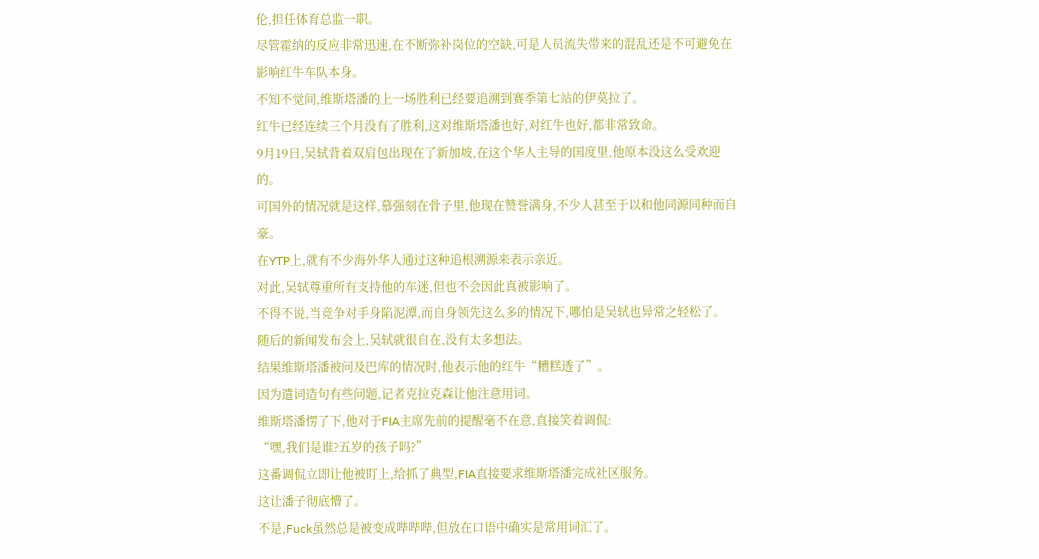伦,担任体育总监一职。
尽管霍纳的反应非常迅速,在不断弥补岗位的空缺,可是人员流失带来的混乱还是不可避免在影响红牛车队本身。
不知不觉间,维斯塔潘的上一场胜利已经要追溯到赛季第七站的伊莫拉了。
红牛已经连续三个月没有了胜利,这对维斯塔潘也好,对红牛也好,都非常致命。
9月19日,吴轼背着双肩包出现在了新加坡,在这个华人主导的国度里,他原本没这么受欢迎的。
可国外的情况就是这样,慕强刻在骨子里,他现在赞誉满身,不少人甚至于以和他同源同种而自豪。
在YTP上,就有不少海外华人通过这种追根溯源来表示亲近。
对此,吴轼尊重所有支持他的车迷,但也不会因此真被影响了。
不得不说,当竞争对手身陷泥潭,而自身领先这么多的情况下,哪怕是吴轼也异常之轻松了。
随后的新闻发布会上,吴轼就很自在,没有太多想法。
结果维斯塔潘被问及巴库的情况时,他表示他的红牛“糟糕透了”。
因为遣词造句有些问题,记者克拉克森让他注意用词。
维斯塔潘愣了下,他对于FIA主席先前的提醒毫不在意,直接笑着调侃:
“嘿,我们是谁?五岁的孩子吗?”
这番调侃立即让他被盯上,给抓了典型,FIA直接要求维斯塔潘完成社区服务。
这让潘子彻底懵了。
不是,Fuck虽然总是被变成哔哔哔,但放在口语中确实是常用词汇了。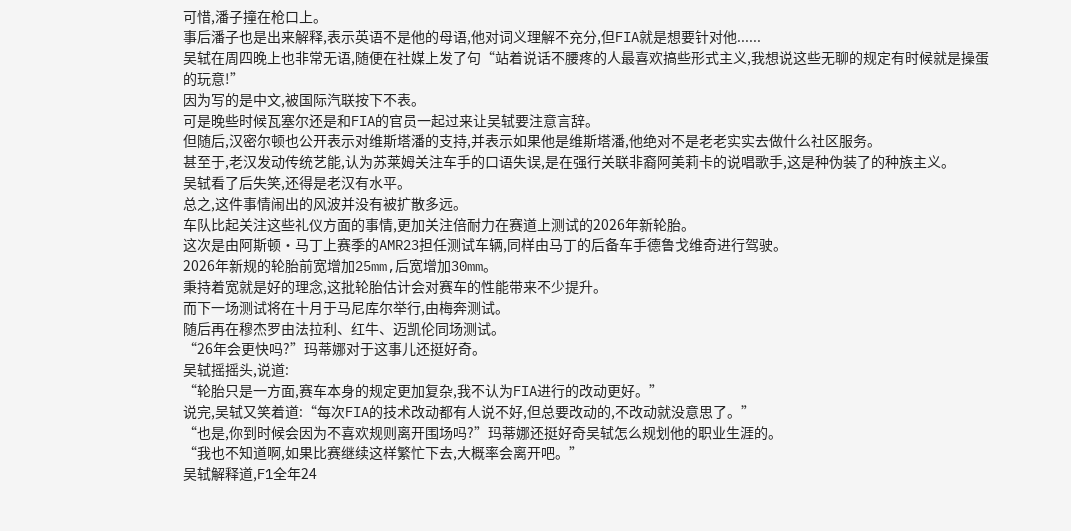可惜,潘子撞在枪口上。
事后潘子也是出来解释,表示英语不是他的母语,他对词义理解不充分,但FIA就是想要针对他......
吴轼在周四晚上也非常无语,随便在社媒上发了句“站着说话不腰疼的人最喜欢搞些形式主义,我想说这些无聊的规定有时候就是操蛋的玩意!”
因为写的是中文,被国际汽联按下不表。
可是晚些时候瓦塞尔还是和FIA的官员一起过来让吴轼要注意言辞。
但随后,汉密尔顿也公开表示对维斯塔潘的支持,并表示如果他是维斯塔潘,他绝对不是老老实实去做什么社区服务。
甚至于,老汉发动传统艺能,认为苏莱姆关注车手的口语失误,是在强行关联非裔阿美莉卡的说唱歌手,这是种伪装了的种族主义。
吴轼看了后失笑,还得是老汉有水平。
总之,这件事情闹出的风波并没有被扩散多远。
车队比起关注这些礼仪方面的事情,更加关注倍耐力在赛道上测试的2026年新轮胎。
这次是由阿斯顿·马丁上赛季的AMR23担任测试车辆,同样由马丁的后备车手德鲁戈维奇进行驾驶。
2026年新规的轮胎前宽增加25mm,后宽增加30mm。
秉持着宽就是好的理念,这批轮胎估计会对赛车的性能带来不少提升。
而下一场测试将在十月于马尼库尔举行,由梅奔测试。
随后再在穆杰罗由法拉利、红牛、迈凯伦同场测试。
“26年会更快吗?”玛蒂娜对于这事儿还挺好奇。
吴轼摇摇头,说道:
“轮胎只是一方面,赛车本身的规定更加复杂,我不认为FIA进行的改动更好。”
说完,吴轼又笑着道:“每次FIA的技术改动都有人说不好,但总要改动的,不改动就没意思了。”
“也是,你到时候会因为不喜欢规则离开围场吗?”玛蒂娜还挺好奇吴轼怎么规划他的职业生涯的。
“我也不知道啊,如果比赛继续这样繁忙下去,大概率会离开吧。”
吴轼解释道,F1全年24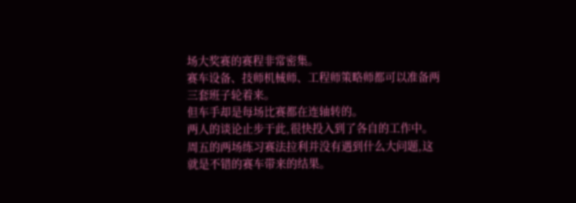场大奖赛的赛程非常密集。
赛车设备、技师机械师、工程师策略师都可以准备两三套班子轮着来。
但车手却是每场比赛都在连轴转的。
两人的谈论止步于此,很快投入到了各自的工作中。
周五的两场练习赛法拉利并没有遇到什么大问题,这就是不错的赛车带来的结果。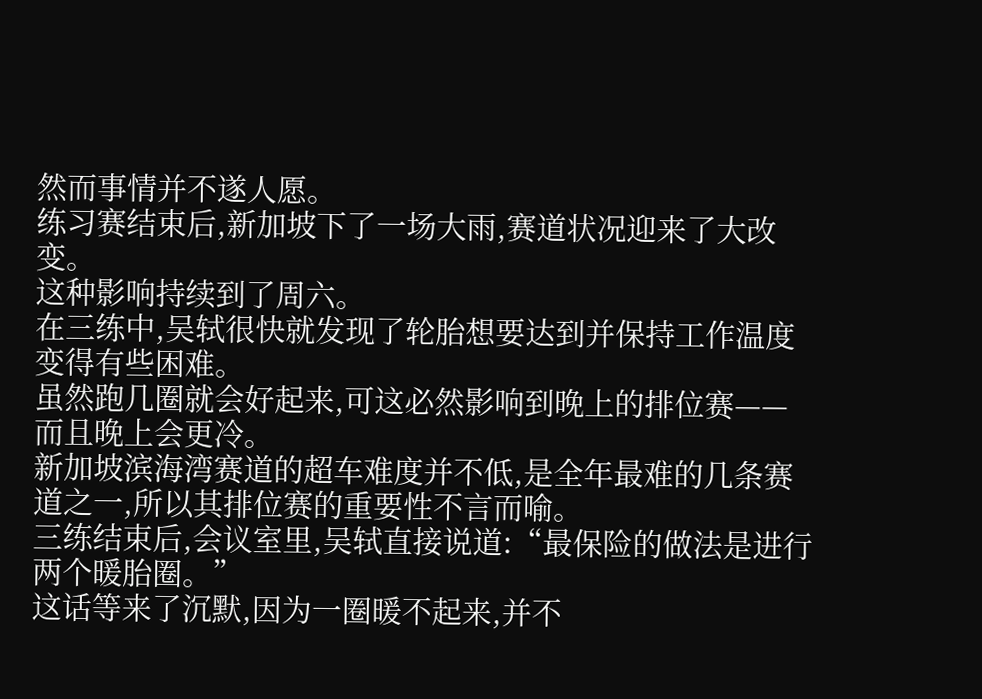然而事情并不遂人愿。
练习赛结束后,新加坡下了一场大雨,赛道状况迎来了大改变。
这种影响持续到了周六。
在三练中,吴轼很快就发现了轮胎想要达到并保持工作温度变得有些困难。
虽然跑几圈就会好起来,可这必然影响到晚上的排位赛——
而且晚上会更冷。
新加坡滨海湾赛道的超车难度并不低,是全年最难的几条赛道之一,所以其排位赛的重要性不言而喻。
三练结束后,会议室里,吴轼直接说道:“最保险的做法是进行两个暖胎圈。”
这话等来了沉默,因为一圈暖不起来,并不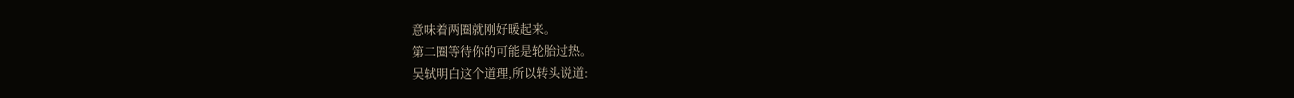意味着两圈就刚好暖起来。
第二圈等待你的可能是轮胎过热。
吴轼明白这个道理,所以转头说道: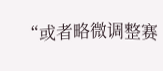“或者略微调整赛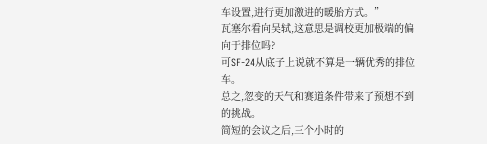车设置,进行更加激进的暖胎方式。”
瓦塞尔看向吴轼,这意思是调校更加极端的偏向于排位吗?
可SF-24从底子上说就不算是一辆优秀的排位车。
总之,忽变的天气和赛道条件带来了预想不到的挑战。
简短的会议之后,三个小时的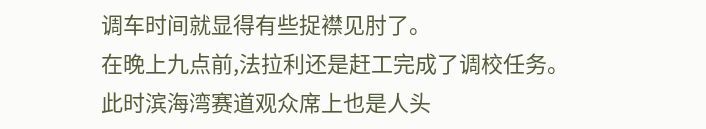调车时间就显得有些捉襟见肘了。
在晚上九点前,法拉利还是赶工完成了调校任务。
此时滨海湾赛道观众席上也是人头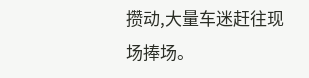攒动,大量车迷赶往现场捧场。